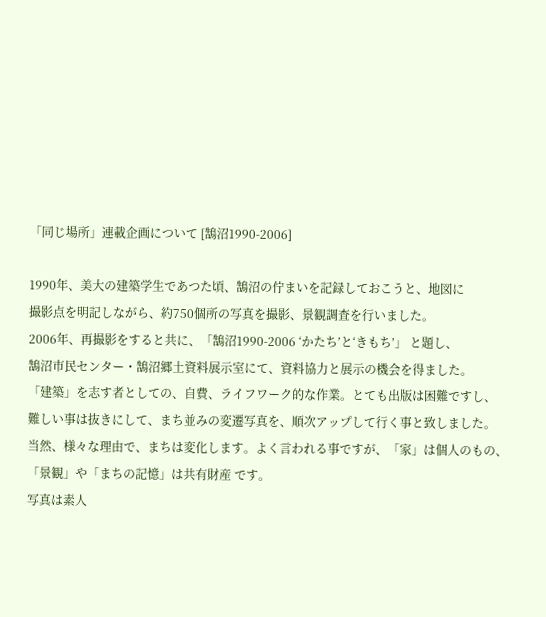「同じ場所」連載企画について [鵠沼1990-2006]

1990年、美大の建築学生であつた頃、鵠沼の佇まいを記録しておこうと、地図に
撮影点を明記しながら、約750個所の写真を撮影、景観調査を行いました。
2006年、再撮影をすると共に、「鵠沼1990-2006 ‘かたち’と‘きもち’」 と題し、
鵠沼市民センター・鵠沼郷土資料展示室にて、資料協力と展示の機会を得ました。
「建築」を志す者としての、自費、ライフワーク的な作業。とても出版は困難ですし、
難しい事は抜きにして、まち並みの変遷写真を、順次アップして行く事と致しました。
当然、様々な理由で、まちは変化します。よく言われる事ですが、「家」は個人のもの、
「景観」や「まちの記憶」は共有財産 です。
写真は素人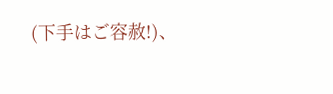(下手はご容赦!)、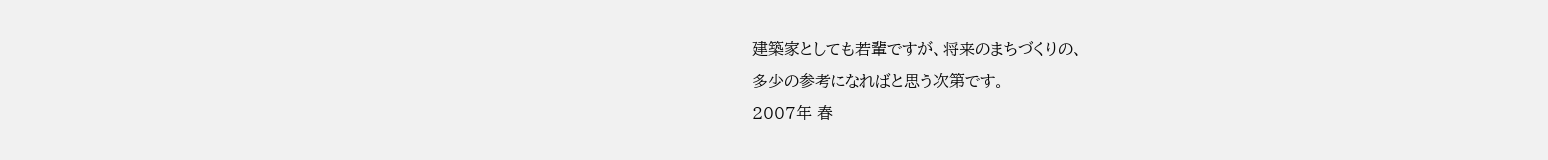建築家としても若輩ですが、将来のまちづくりの、
多少の参考になればと思う次第です。
2007年 春